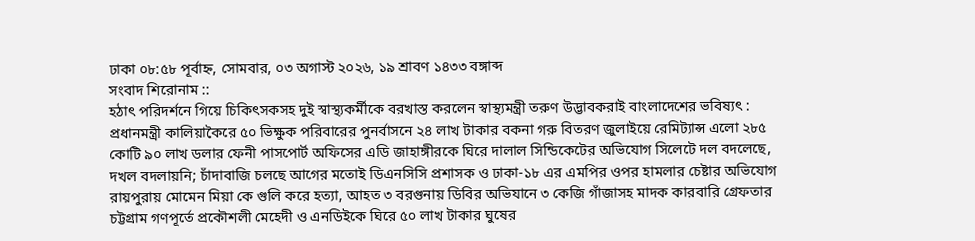ঢাকা ০৮:৫৮ পূর্বাহ্ন, সোমবার, ০৩ অগাস্ট ২০২৬, ১৯ শ্রাবণ ১৪৩৩ বঙ্গাব্দ
সংবাদ শিরোনাম ::
হঠাৎ পরিদর্শনে গিয়ে চিকিৎসকসহ দুই স্বাস্থ্যকর্মীকে বরখাস্ত করলেন স্বাস্থ্যমন্ত্রী তরুণ উদ্ভাবকরাই বাংলাদেশের ভবিষ্যৎ : প্রধানমন্ত্রী কালিয়াকৈরে ৫০ ভিক্ষুক পরিবারের পুনর্বাসনে ২৪ লাখ টাকার বকনা গরু বিতরণ জুলাইয়ে রেমিট্যান্স এলো ২৮৫ কোটি ৯০ লাখ ডলার ফেনী পাসপোর্ট অফিসের এডি জাহাঙ্গীরকে ঘিরে দালাল সিন্ডিকেটের অভিযোগ সিলেটে দল বদলেছে, দখল বদলায়নি; চাঁদাবাজি চলছে আগের মতোই ডিএনসিসি প্রশাসক ও ঢাকা-১৮ এর এমপির ওপর হামলার চেষ্টার অভিযোগ রায়পুরায় মোমেন মিয়া কে গুলি করে হত্যা, আহত ৩ বরগুনায় ডিবির অভিযানে ৩ কেজি গাঁজাসহ মাদক কারবারি গ্রেফতার চট্টগ্রাম গণপূর্তে প্রকৌশলী মেহেদী ও এনডিইকে ঘিরে ৫০ লাখ টাকার ঘুষের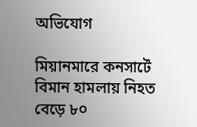অভিযোগ

মিয়ানমারে কনসার্টে বিমান হামলায় নিহত বেড়ে ৮০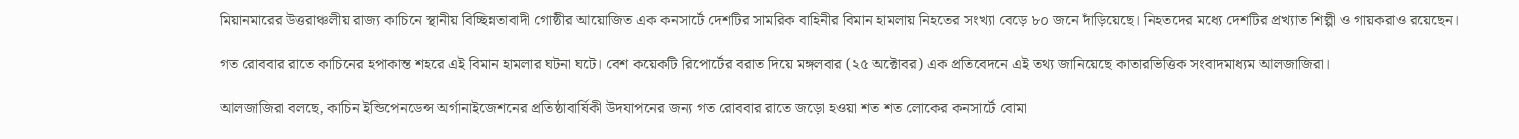মিয়ানমারের উত্তরাঞ্চলীয় রাজ্য কাচিনে স্থানীয় বিচ্ছিন্নতাবাদী গোষ্ঠীর আয়োজিত এক কনসার্টে দেশটির সামরিক বাহিনীর বিমান হামলায় নিহতের সংখ্যা বেড়ে ৮০ জনে দাঁড়িয়েছে। নিহতদের মধ্যে দেশটির প্রখ্যাত শিল্পী ও গায়করাও রয়েছেন।

গত রোববার রাতে কাচিনের হপাকান্ত শহরে এই বিমান হামলার ঘটনা ঘটে। বেশ কয়েকটি রিপোর্টের বরাত দিয়ে মঙ্গলবার (২৫ অক্টোবর) এক প্রতিবেদনে এই তথ্য জানিয়েছে কাতারভিত্তিক সংবাদমাধ্যম আলজাজিরা।

আলজাজিরা বলছে, কাচিন ইন্ডিপেনডেন্স অর্গানাইজেশনের প্রতিষ্ঠাবার্ষিকী উদযাপনের জন্য গত রোববার রাতে জড়ো হওয়া শত শত লোকের কনসার্টে বোমা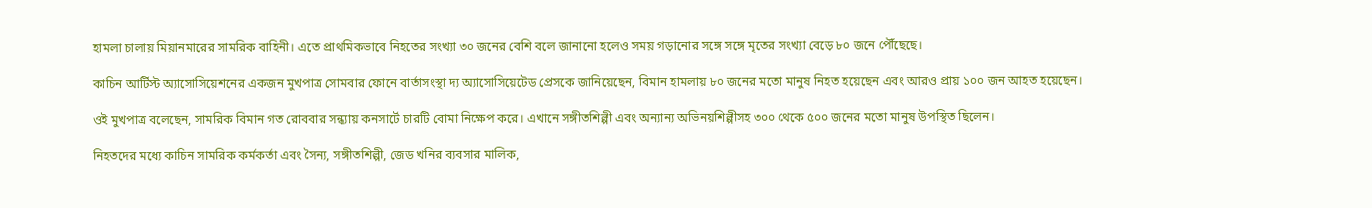হামলা চালায় মিয়ানমারের সামরিক বাহিনী। এতে প্রাথমিকভাবে নিহতের সংখ্যা ৩০ জনের বেশি বলে জানানো হলেও সময় গড়ানোর সঙ্গে সঙ্গে মৃতের সংখ্যা বেড়ে ৮০ জনে পৌঁছেছে।

কাচিন আর্টিস্ট অ্যাসোসিয়েশনের একজন মুখপাত্র সোমবার ফোনে বার্তাসংস্থা দ্য অ্যাসোসিয়েটেড প্রেসকে জানিয়েছেন, বিমান হামলায় ৮০ জনের মতো মানুষ নিহত হয়েছেন এবং আরও প্রায় ১০০ জন আহত হয়েছেন।

ওই মুখপাত্র বলেছেন, সামরিক বিমান গত রোববার সন্ধ্যায় কনসার্টে চারটি বোমা নিক্ষেপ করে। এখানে সঙ্গীতশিল্পী এবং অন্যান্য অভিনয়শিল্পীসহ ৩০০ থেকে ৫০০ জনের মতো মানুষ উপস্থিত ছিলেন।

নিহতদের মধ্যে কাচিন সামরিক কর্মকর্তা এবং সৈন্য, সঙ্গীতশিল্পী, জেড খনির ব্যবসার মালিক,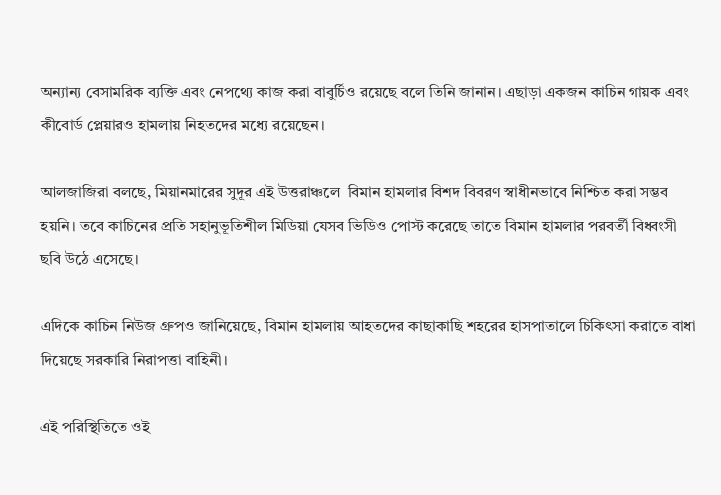অন্যান্য বেসামরিক ব্যক্তি এবং নেপথ্যে কাজ করা বাবুর্চিও রয়েছে বলে তিনি জানান। এছাড়া একজন কাচিন গায়ক এবং কীবোর্ড প্লেয়ারও হামলায় নিহতদের মধ্যে রয়েছেন।

আলজাজিরা বলছে, মিয়ানমারের সুদূর এই উত্তরাঞ্চলে  বিমান হামলার বিশদ বিবরণ স্বাধীনভাবে নিশ্চিত করা সম্ভব হয়নি। তবে কাচিনের প্রতি সহানুভূতিশীল মিডিয়া যেসব ভিডিও পোস্ট করেছে তাতে বিমান হামলার পরবর্তী বিধ্বংসী ছবি উঠে এসেছে।

এদিকে কাচিন নিউজ গ্রুপও জানিয়েছে, বিমান হামলায় আহতদের কাছাকাছি শহরের হাসপাতালে চিকিৎসা করাতে বাধা দিয়েছে সরকারি নিরাপত্তা বাহিনী।

এই পরিস্থিতিতে ওই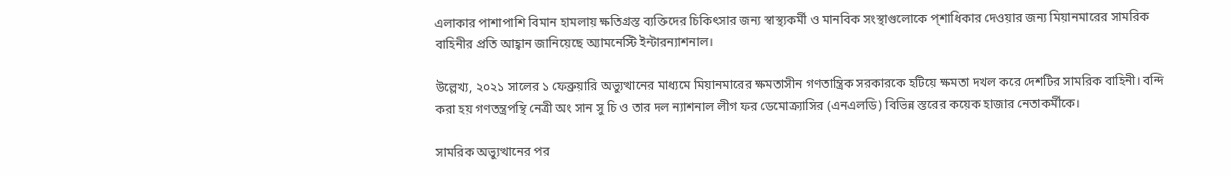এলাকার পাশাপাশি বিমান হামলায় ক্ষতিগ্রস্ত ব্যক্তিদের চিকিৎসার জন্য স্বাস্থ্যকর্মী ও মানবিক সংস্থাগুলোকে প্শাধিকার দেওয়ার জন্য মিয়ানমারের সামরিক বাহিনীর প্রতি আহ্বান জানিয়েছে অ্যামনেস্টি ইন্টারন্যাশনাল।

উল্লেখ্য, ২০২১ সালের ১ ফেব্রুয়ারি অভ্যুত্থানের মাধ্যমে মিয়ানমারের ক্ষমতাসীন গণতান্ত্রিক সরকারকে হটিয়ে ক্ষমতা দখল করে দেশটির সামরিক বাহিনী। বন্দি করা হয় গণতন্ত্রপন্থি নেত্রী অং সান সু চি ও তার দল ন্যাশনাল লীগ ফর ডেমোক্র্যাসির (এনএলডি) বিভিন্ন স্তরের কয়েক হাজার নেতাকর্মীকে।

সামরিক অভ্যুত্থানের পর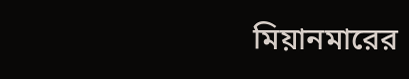মিয়ানমারের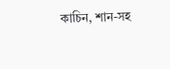কাচিন, শান-সহ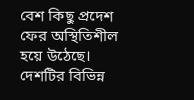বেশ কিছু প্রদেশ ফের অস্থিতিশীল হয়ে উঠেছে। দেশটির বিভিন্ন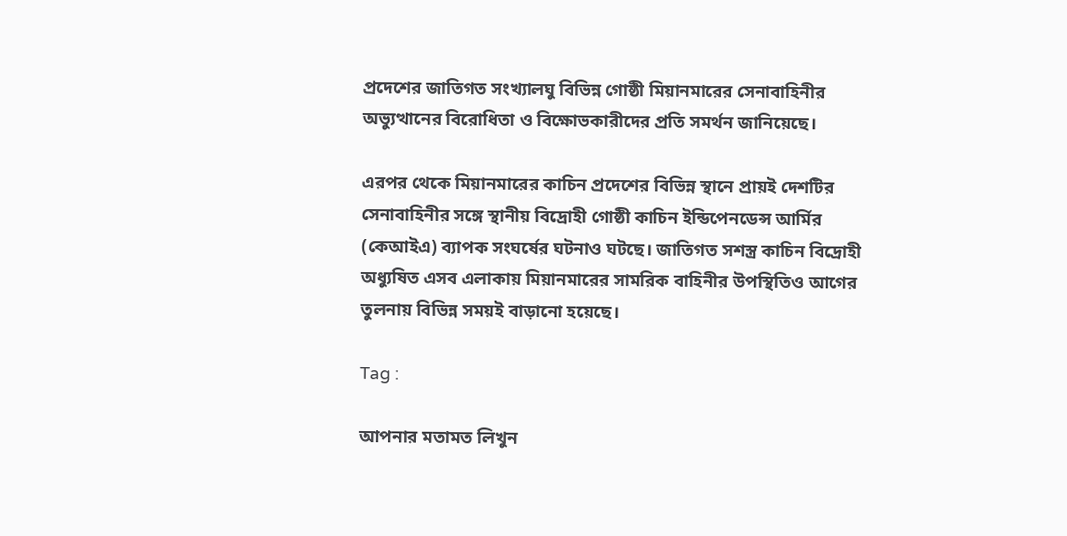প্রদেশের জাতিগত সংখ্যালঘু বিভিন্ন গোষ্ঠী মিয়ানমারের সেনাবাহিনীর অভ্যুত্থানের বিরোধিতা ও বিক্ষোভকারীদের প্রতি সমর্থন জানিয়েছে।

এরপর থেকে মিয়ানমারের কাচিন প্রদেশের বিভিন্ন স্থানে প্রায়ই দেশটির সেনাবাহিনীর সঙ্গে স্থানীয় বিদ্রোহী গোষ্ঠী কাচিন ইন্ডিপেনডেন্স আর্মির (কেআইএ) ব্যাপক সংঘর্ষের ঘটনাও ঘটছে। জাতিগত সশস্ত্র কাচিন বিদ্রোহী অধ্যুষিত এসব এলাকায় মিয়ানমারের সামরিক বাহিনীর উপস্থিতিও আগের তুলনায় বিভিন্ন সময়ই বাড়ানো হয়েছে।

Tag :

আপনার মতামত লিখুন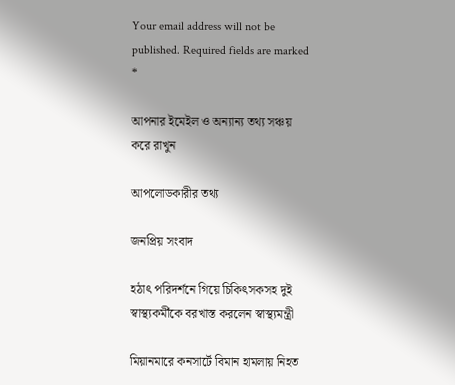Your email address will not be published. Required fields are marked *

আপনার ইমেইল ও অন্যান্য তথ্য সঞ্চয় করে রাখুন

আপলোডকারীর তথ্য

জনপ্রিয় সংবাদ

হঠাৎ পরিদর্শনে গিয়ে চিকিৎসকসহ দুই স্বাস্থ্যকর্মীকে বরখাস্ত করলেন স্বাস্থ্যমন্ত্রী

মিয়ানমারে কনসার্টে বিমান হামলায় নিহত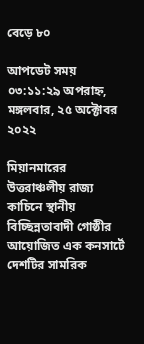বেড়ে ৮০

আপডেট সময় ০৩:১১:২৯ অপরাহ্ন, মঙ্গলবার, ২৫ অক্টোবর ২০২২

মিয়ানমারের উত্তরাঞ্চলীয় রাজ্য কাচিনে স্থানীয় বিচ্ছিন্নতাবাদী গোষ্ঠীর আয়োজিত এক কনসার্টে দেশটির সামরিক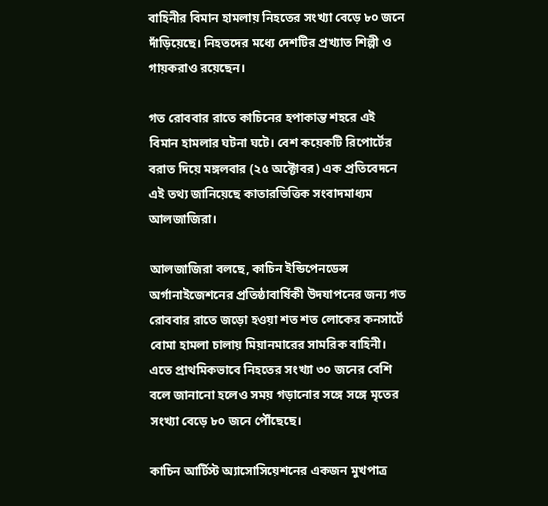বাহিনীর বিমান হামলায় নিহতের সংখ্যা বেড়ে ৮০ জনে দাঁড়িয়েছে। নিহতদের মধ্যে দেশটির প্রখ্যাত শিল্পী ও গায়করাও রয়েছেন।

গত রোববার রাতে কাচিনের হপাকান্ত শহরে এই বিমান হামলার ঘটনা ঘটে। বেশ কয়েকটি রিপোর্টের বরাত দিয়ে মঙ্গলবার (২৫ অক্টোবর) এক প্রতিবেদনে এই তথ্য জানিয়েছে কাতারভিত্তিক সংবাদমাধ্যম আলজাজিরা।

আলজাজিরা বলছে, কাচিন ইন্ডিপেনডেন্স অর্গানাইজেশনের প্রতিষ্ঠাবার্ষিকী উদযাপনের জন্য গত রোববার রাতে জড়ো হওয়া শত শত লোকের কনসার্টে বোমা হামলা চালায় মিয়ানমারের সামরিক বাহিনী। এতে প্রাথমিকভাবে নিহতের সংখ্যা ৩০ জনের বেশি বলে জানানো হলেও সময় গড়ানোর সঙ্গে সঙ্গে মৃতের সংখ্যা বেড়ে ৮০ জনে পৌঁছেছে।

কাচিন আর্টিস্ট অ্যাসোসিয়েশনের একজন মুখপাত্র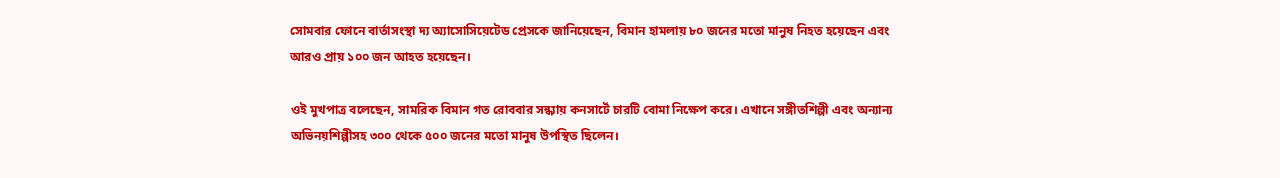সোমবার ফোনে বার্তাসংস্থা দ্য অ্যাসোসিয়েটেড প্রেসকে জানিয়েছেন, বিমান হামলায় ৮০ জনের মতো মানুষ নিহত হয়েছেন এবং আরও প্রায় ১০০ জন আহত হয়েছেন।

ওই মুখপাত্র বলেছেন, সামরিক বিমান গত রোববার সন্ধ্যায় কনসার্টে চারটি বোমা নিক্ষেপ করে। এখানে সঙ্গীতশিল্পী এবং অন্যান্য অভিনয়শিল্পীসহ ৩০০ থেকে ৫০০ জনের মতো মানুষ উপস্থিত ছিলেন।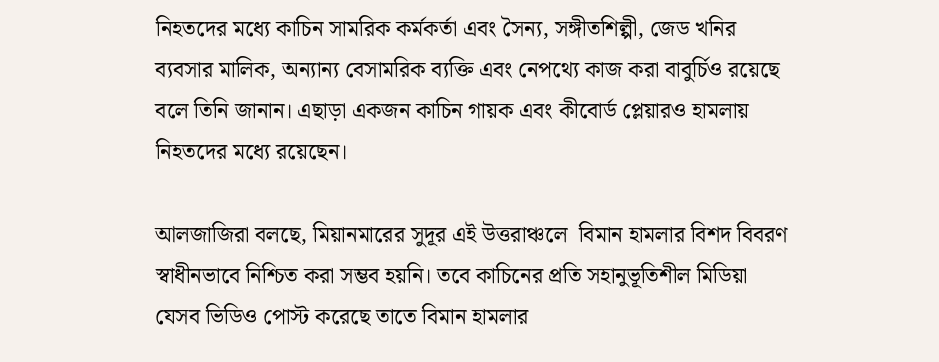নিহতদের মধ্যে কাচিন সামরিক কর্মকর্তা এবং সৈন্য, সঙ্গীতশিল্পী, জেড খনির ব্যবসার মালিক, অন্যান্য বেসামরিক ব্যক্তি এবং নেপথ্যে কাজ করা বাবুর্চিও রয়েছে বলে তিনি জানান। এছাড়া একজন কাচিন গায়ক এবং কীবোর্ড প্লেয়ারও হামলায় নিহতদের মধ্যে রয়েছেন।

আলজাজিরা বলছে, মিয়ানমারের সুদূর এই উত্তরাঞ্চলে  বিমান হামলার বিশদ বিবরণ স্বাধীনভাবে নিশ্চিত করা সম্ভব হয়নি। তবে কাচিনের প্রতি সহানুভূতিশীল মিডিয়া যেসব ভিডিও পোস্ট করেছে তাতে বিমান হামলার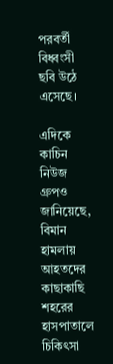পরবর্তী বিধ্বংসী ছবি উঠে এসেছে।

এদিকে কাচিন নিউজ গ্রুপও জানিয়েছে, বিমান হামলায় আহতদের কাছাকাছি শহরের হাসপাতালে চিকিৎসা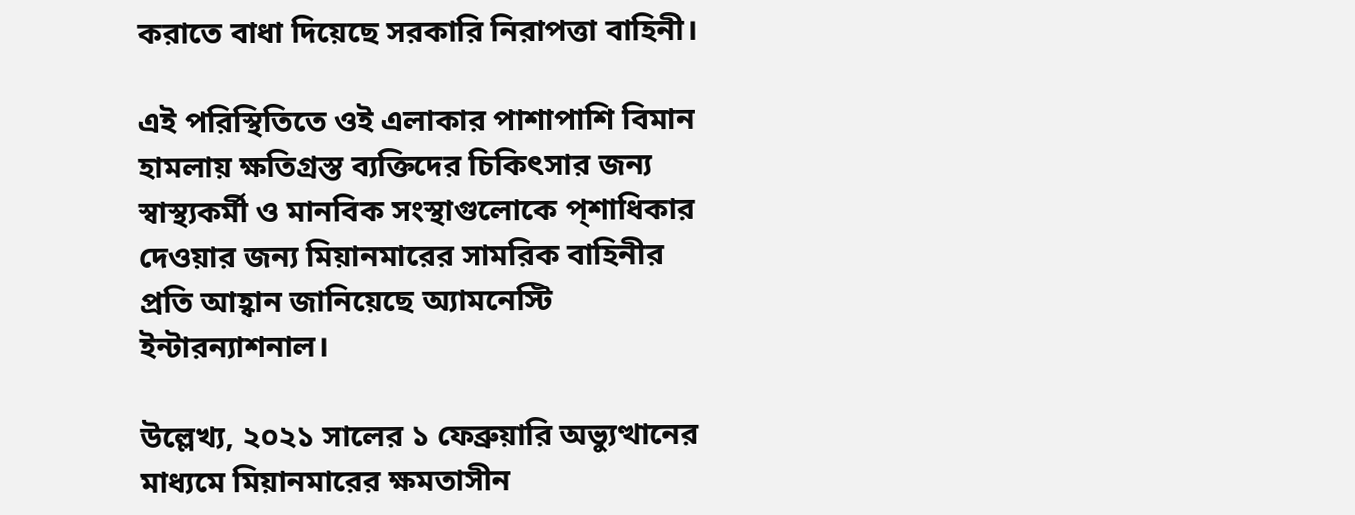করাতে বাধা দিয়েছে সরকারি নিরাপত্তা বাহিনী।

এই পরিস্থিতিতে ওই এলাকার পাশাপাশি বিমান হামলায় ক্ষতিগ্রস্ত ব্যক্তিদের চিকিৎসার জন্য স্বাস্থ্যকর্মী ও মানবিক সংস্থাগুলোকে প্শাধিকার দেওয়ার জন্য মিয়ানমারের সামরিক বাহিনীর প্রতি আহ্বান জানিয়েছে অ্যামনেস্টি ইন্টারন্যাশনাল।

উল্লেখ্য, ২০২১ সালের ১ ফেব্রুয়ারি অভ্যুত্থানের মাধ্যমে মিয়ানমারের ক্ষমতাসীন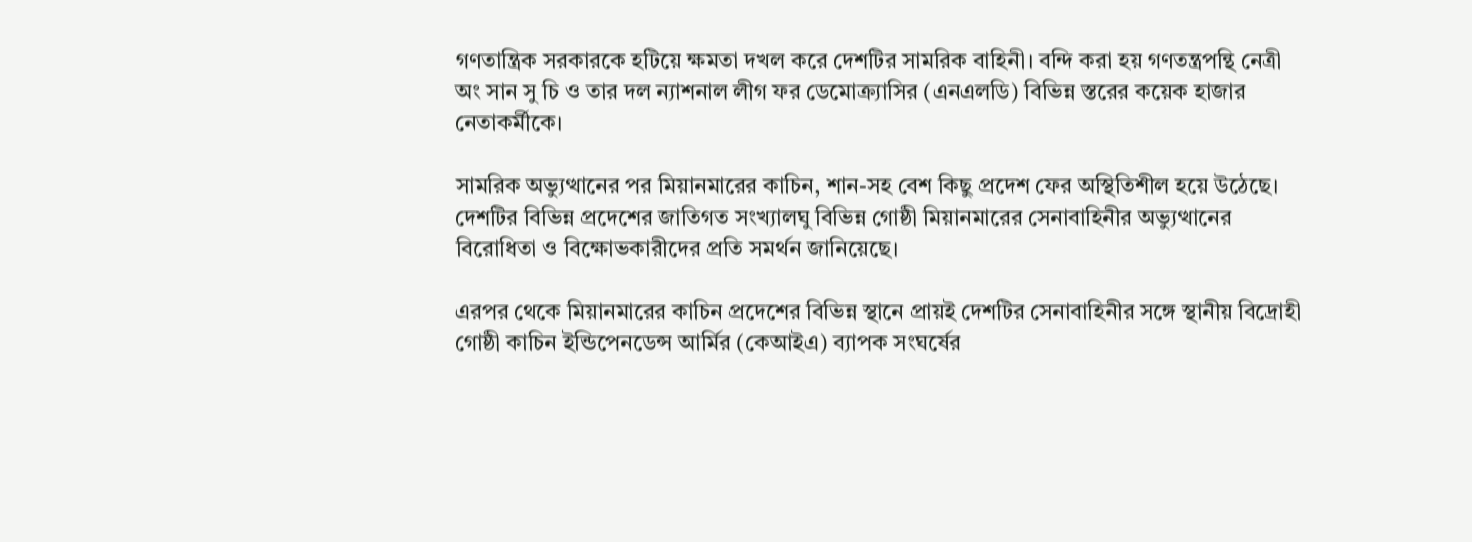গণতান্ত্রিক সরকারকে হটিয়ে ক্ষমতা দখল করে দেশটির সামরিক বাহিনী। বন্দি করা হয় গণতন্ত্রপন্থি নেত্রী অং সান সু চি ও তার দল ন্যাশনাল লীগ ফর ডেমোক্র্যাসির (এনএলডি) বিভিন্ন স্তরের কয়েক হাজার নেতাকর্মীকে।

সামরিক অভ্যুত্থানের পর মিয়ানমারের কাচিন, শান-সহ বেশ কিছু প্রদেশ ফের অস্থিতিশীল হয়ে উঠেছে। দেশটির বিভিন্ন প্রদেশের জাতিগত সংখ্যালঘু বিভিন্ন গোষ্ঠী মিয়ানমারের সেনাবাহিনীর অভ্যুত্থানের বিরোধিতা ও বিক্ষোভকারীদের প্রতি সমর্থন জানিয়েছে।

এরপর থেকে মিয়ানমারের কাচিন প্রদেশের বিভিন্ন স্থানে প্রায়ই দেশটির সেনাবাহিনীর সঙ্গে স্থানীয় বিদ্রোহী গোষ্ঠী কাচিন ইন্ডিপেনডেন্স আর্মির (কেআইএ) ব্যাপক সংঘর্ষের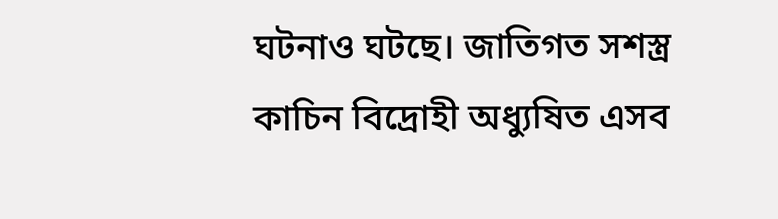ঘটনাও ঘটছে। জাতিগত সশস্ত্র কাচিন বিদ্রোহী অধ্যুষিত এসব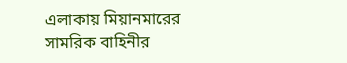এলাকায় মিয়ানমারের সামরিক বাহিনীর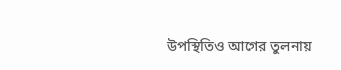উপস্থিতিও আগের তুলনায়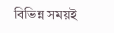বিভিন্ন সময়ই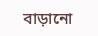বাড়ানো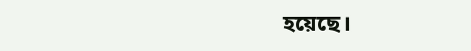হয়েছে।